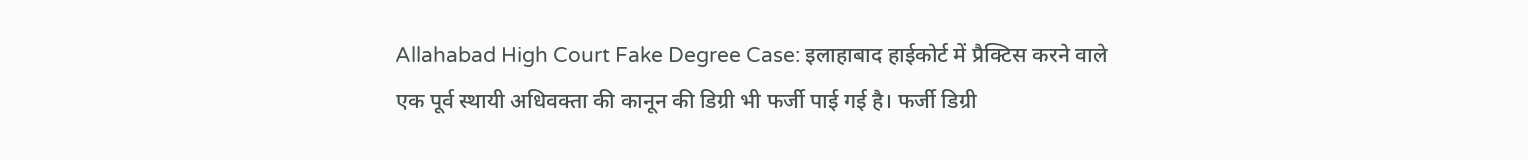Allahabad High Court Fake Degree Case: इलाहाबाद हाईकोर्ट में प्रैक्टिस करने वाले एक पूर्व स्थायी अधिवक्ता की कानून की डिग्री भी फर्जी पाई गई है। फर्जी डिग्री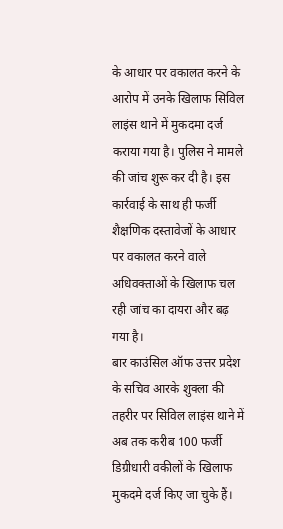के आधार पर वकालत करने के आरोप में उनके खिलाफ सिविल लाइंस थाने में मुकदमा दर्ज कराया गया है। पुलिस ने मामले की जांच शुरू कर दी है। इस कार्रवाई के साथ ही फर्जी शैक्षणिक दस्तावेजों के आधार पर वकालत करने वाले अधिवक्ताओं के खिलाफ चल रही जांच का दायरा और बढ़ गया है।
बार काउंसिल ऑफ उत्तर प्रदेश के सचिव आरके शुक्ला की तहरीर पर सिविल लाइंस थाने में अब तक करीब 100 फर्जी डिग्रीधारी वकीलों के खिलाफ मुकदमे दर्ज किए जा चुके हैं।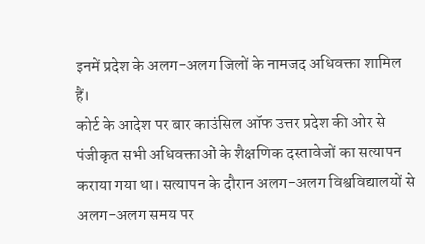इनमें प्रदेश के अलग-अलग जिलों के नामजद अधिवक्ता शामिल हैं।
कोर्ट के आदेश पर बार काउंसिल ऑफ उत्तर प्रदेश की ओर से पंजीकृत सभी अधिवक्ताओं के शैक्षणिक दस्तावेजों का सत्यापन कराया गया था। सत्यापन के दौरान अलग-अलग विश्वविद्यालयों से अलग-अलग समय पर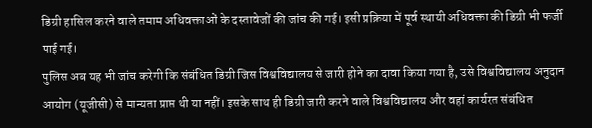डिग्री हासिल करने वाले तमाम अधिवक्ताओं के दस्तावेजों की जांच की गई। इसी प्रक्रिया में पूर्व स्थायी अधिवक्ता की डिग्री भी फर्जी पाई गई।
पुलिस अब यह भी जांच करेगी कि संबंधित डिग्री जिस विश्वविद्यालय से जारी होने का दावा किया गया है, उसे विश्वविद्यालय अनुदान आयोग (यूजीसी) से मान्यता प्राप्त थी या नहीं। इसके साथ ही डिग्री जारी करने वाले विश्वविद्यालय और वहां कार्यरत संबंधित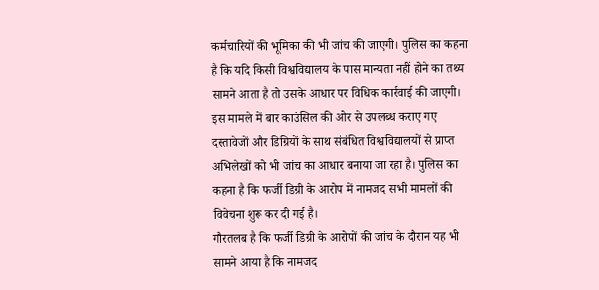कर्मचारियों की भूमिका की भी जांच की जाएगी। पुलिस का कहना है कि यदि किसी विश्वविद्यालय के पास मान्यता नहीं होने का तथ्य सामने आता है तो उसके आधार पर विधिक कार्रवाई की जाएगी।
इस मामले में बार काउंसिल की ओर से उपलब्ध कराए गए दस्तावेजों और डिग्रियों के साथ संबंधित विश्वविद्यालयों से प्राप्त अभिलेखों को भी जांच का आधार बनाया जा रहा है। पुलिस का कहना है कि फर्जी डिग्री के आरोप में नामजद सभी मामलों की विवेचना शुरू कर दी गई है।
गौरतलब है कि फर्जी डिग्री के आरोपों की जांच के दौरान यह भी सामने आया है कि नामजद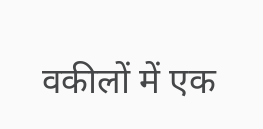वकीलों में एक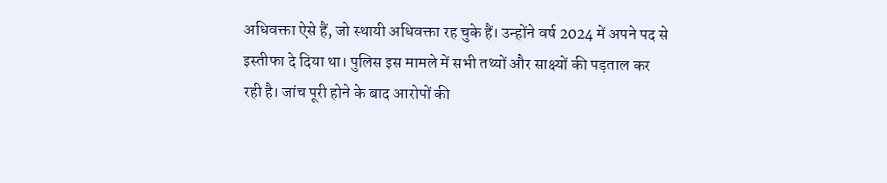अधिवक्ता ऐसे हैं, जो स्थायी अधिवक्ता रह चुके हैं। उन्होंने वर्ष 2024 में अपने पद से इस्तीफा दे दिया था। पुलिस इस मामले में सभी तथ्यों और साक्ष्यों की पड़ताल कर रही है। जांच पूरी होने के बाद आरोपों की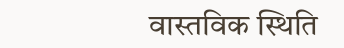वास्तविक स्थिति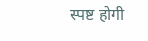स्पष्ट होगी